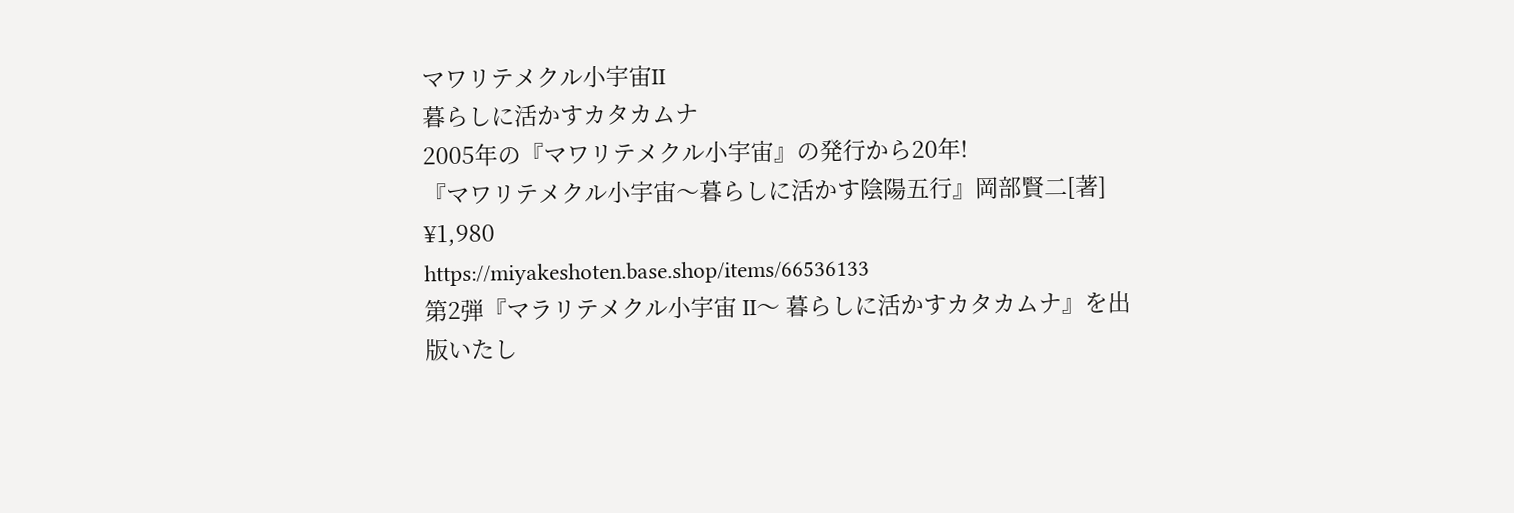マワリテメクル小宇宙II
暮らしに活かすカタカムナ
2005年の『マワリテメクル小宇宙』の発行から20年!
『マワリテメクル小宇宙〜暮らしに活かす陰陽五行』岡部賢二[著]
¥1,980
https://miyakeshoten.base.shop/items/66536133
第2弾『マラリテメクル小宇宙 II〜 暮らしに活かすカタカムナ』を出版いたし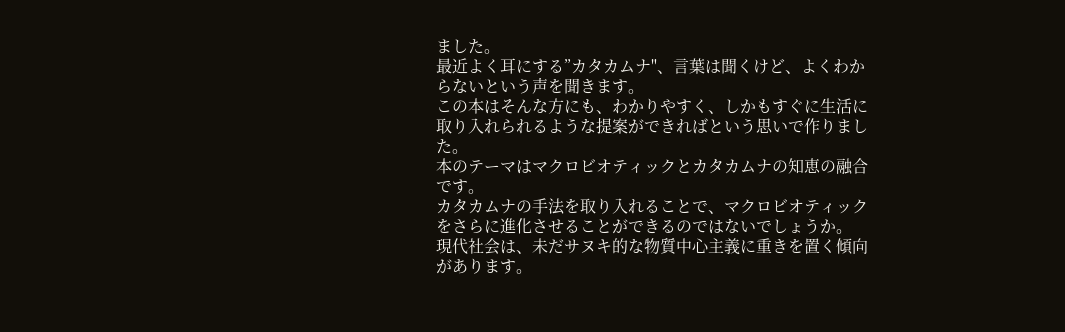ました。
最近よく耳にする”カタカムナ"、言葉は聞くけど、よくわからないという声を聞きます。
この本はそんな方にも、わかりやすく、しかもすぐに生活に取り入れられるような提案ができればという思いで作りました。
本のテーマはマクロビオティックとカタカムナの知恵の融合です。
カタカムナの手法を取り入れることで、マクロビオティックをさらに進化させることができるのではないでしょうか。
現代社会は、未だサヌキ的な物質中心主義に重きを置く傾向があります。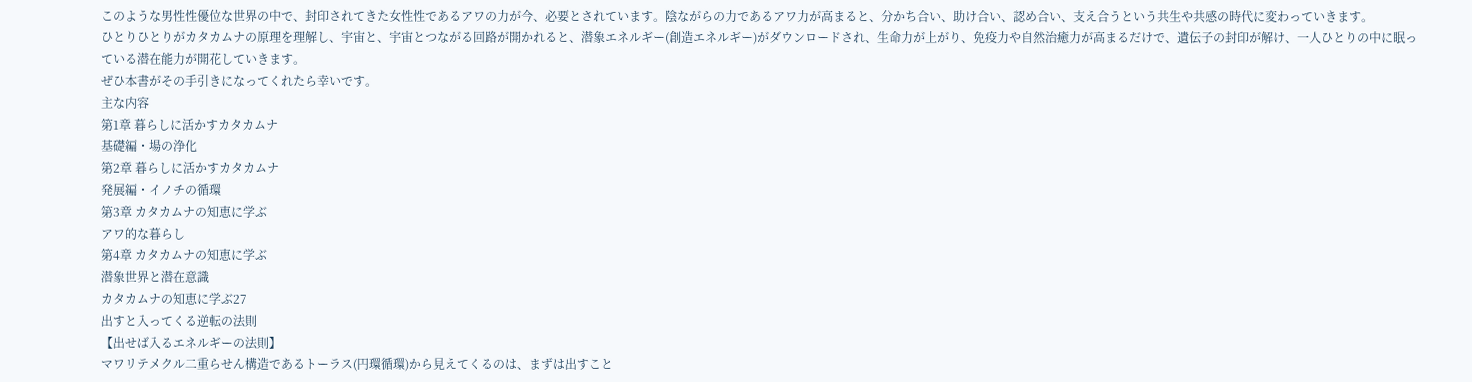このような男性性優位な世界の中で、封印されてきた女性性であるアワの力が今、必要とされています。陰ながらの力であるアワ力が高まると、分かち合い、助け合い、認め合い、支え合うという共生や共感の時代に変わっていきます。
ひとりひとりがカタカムナの原理を理解し、宇宙と、宇宙とつながる回路が開かれると、潜象エネルギー(創造エネルギー)がダウンロードされ、生命力が上がり、免疫力や自然治癒力が高まるだけで、遺伝子の封印が解け、一人ひとりの中に眠っている潜在能力が開花していきます。
ぜひ本書がその手引きになってくれたら幸いです。
主な内容
第1章 暮らしに活かすカタカムナ
基礎編・場の浄化
第2章 暮らしに活かすカタカムナ
発展編・イノチの循環
第3章 カタカムナの知恵に学ぶ
アワ的な暮らし
第4章 カタカムナの知恵に学ぶ
潜象世界と潜在意識
カタカムナの知恵に学ぶ27
出すと入ってくる逆転の法則
【出せば入るエネルギーの法則】
マワリテメクル二重らせん構造であるトーラス(円環循環)から見えてくるのは、まずは出すこと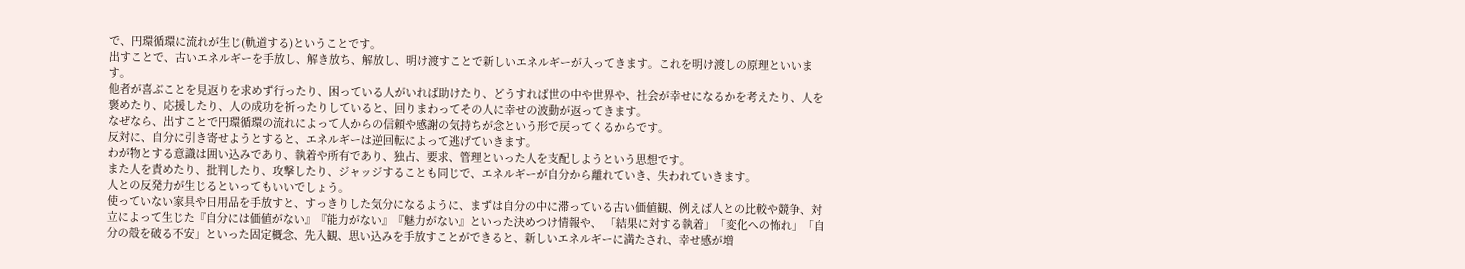で、円環循環に流れが生じ(軌道する)ということです。
出すことで、古いエネルギーを手放し、解き放ち、解放し、明け渡すことで新しいエネルギーが入ってきます。これを明け渡しの原理といいます。
他者が喜ぶことを見返りを求めず行ったり、困っている人がいれば助けたり、どうすれば世の中や世界や、社会が幸せになるかを考えたり、人を褒めたり、応援したり、人の成功を祈ったりしていると、回りまわってその人に幸せの波動が返ってきます。
なぜなら、出すことで円環循環の流れによって人からの信頼や感謝の気持ちが念という形で戻ってくるからです。
反対に、自分に引き寄せようとすると、エネルギーは逆回転によって逃げていきます。
わが物とする意識は囲い込みであり、執着や所有であり、独占、要求、管理といった人を支配しようという思想です。
また人を責めたり、批判したり、攻撃したり、ジャッジすることも同じで、エネルギーが自分から離れていき、失われていきます。
人との反発力が生じるといってもいいでしょう。
使っていない家具や日用品を手放すと、すっきりした気分になるように、まずは自分の中に滞っている古い価値観、例えば人との比較や競争、対立によって生じた『自分には価値がない』『能力がない』『魅力がない』といった決めつけ情報や、 「結果に対する執着」「変化への怖れ」「自分の殻を破る不安」といった固定概念、先入観、思い込みを手放すことができると、新しいエネルギーに満たされ、幸せ感が増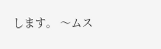します。 〜ムス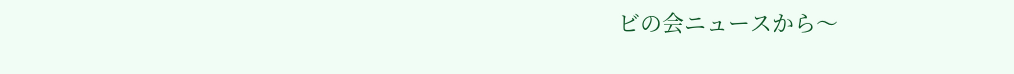ビの会ニュースから〜